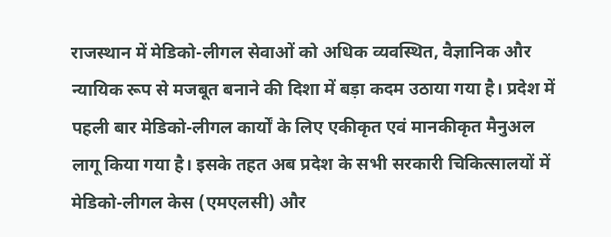राजस्थान में मेडिको-लीगल सेवाओं को अधिक व्यवस्थित, वैज्ञानिक और न्यायिक रूप से मजबूत बनाने की दिशा में बड़ा कदम उठाया गया है। प्रदेश में पहली बार मेडिको-लीगल कार्यों के लिए एकीकृत एवं मानकीकृत मैनुअल लागू किया गया है। इसके तहत अब प्रदेश के सभी सरकारी चिकित्सालयों में मेडिको-लीगल केस (एमएलसी) और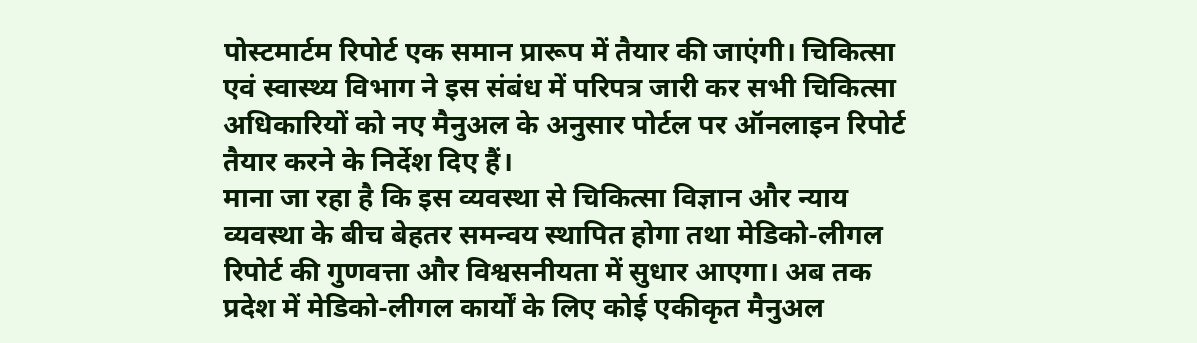पोस्टमार्टम रिपोर्ट एक समान प्रारूप में तैयार की जाएंगी। चिकित्सा एवं स्वास्थ्य विभाग ने इस संबंध में परिपत्र जारी कर सभी चिकित्सा अधिकारियों को नए मैनुअल के अनुसार पोर्टल पर ऑनलाइन रिपोर्ट तैयार करने के निर्देश दिए हैं।
माना जा रहा है कि इस व्यवस्था से चिकित्सा विज्ञान और न्याय व्यवस्था के बीच बेहतर समन्वय स्थापित होगा तथा मेडिको-लीगल रिपोर्ट की गुणवत्ता और विश्वसनीयता में सुधार आएगा। अब तक प्रदेश में मेडिको-लीगल कार्यों के लिए कोई एकीकृत मैनुअल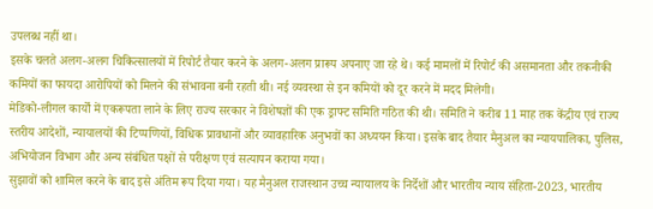उपलब्ध नहीं था।
इसके चलते अलग-अलग चिकित्सालयों में रिपोर्ट तैयार करने के अलग-अलग प्रारूप अपनाए जा रहे थे। कई मामलों में रिपोर्ट की असमानता और तकनीकी कमियों का फायदा आरोपियों को मिलने की संभावना बनी रहती थी। नई व्यवस्था से इन कमियों को दूर करने में मदद मिलेगी।
मेडिको-लीगल कार्यों में एकरूपता लाने के लिए राज्य सरकार ने विशेषज्ञों की एक ड्राफ्ट समिति गठित की थी। समिति ने करीब 11 माह तक केंद्रीय एवं राज्य स्तरीय आदेशों, न्यायालयों की टिप्पणियों, विधिक प्रावधानों और व्यावहारिक अनुभवों का अध्ययन किया। इसके बाद तैयार मैनुअल का न्यायपालिका, पुलिस, अभियोजन विभाग और अन्य संबंधित पक्षों से परीक्षण एवं सत्यापन कराया गया।
सुझावों को शामिल करने के बाद इसे अंतिम रूप दिया गया। यह मैनुअल राजस्थान उच्च न्यायालय के निर्देशों और भारतीय न्याय संहिता-2023, भारतीय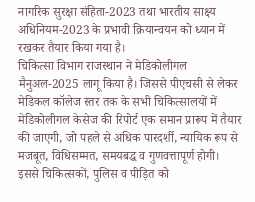नागरिक सुरक्षा संहिता-2023 तथा भारतीय साक्ष्य अधिनियम-2023 के प्रभावी क्रियान्वयन को ध्यान में रखकर तैयार किया गया है।
चिकित्सा विभाग राजस्थान ने मेडिकोलीगल मैनुअल-2025 लागू किया है। जिससे पीएचसी से लेकर मेडिकल कॉलेज स्तर तक के सभी चिकित्सालयों में मेडिकोलीगल केसेज की रिपोर्ट एक समान प्रारूप में तैयार की जाएगी, जो पहले से अधिक पारदर्शी, न्यायिक रूप से मजबूत, विधिसम्मत, समयबद्ध व गुणवत्तापूर्ण होगी। इससे चिकित्सकों, पुलिस व पीड़ित को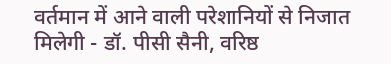वर्तमान में आने वाली परेशानियों से निजात मिलेगी - डॉ. पीसी सैनी, वरिष्ठ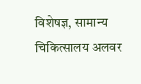विशेषज्ञ, सामान्य चिकित्सालय अलवर